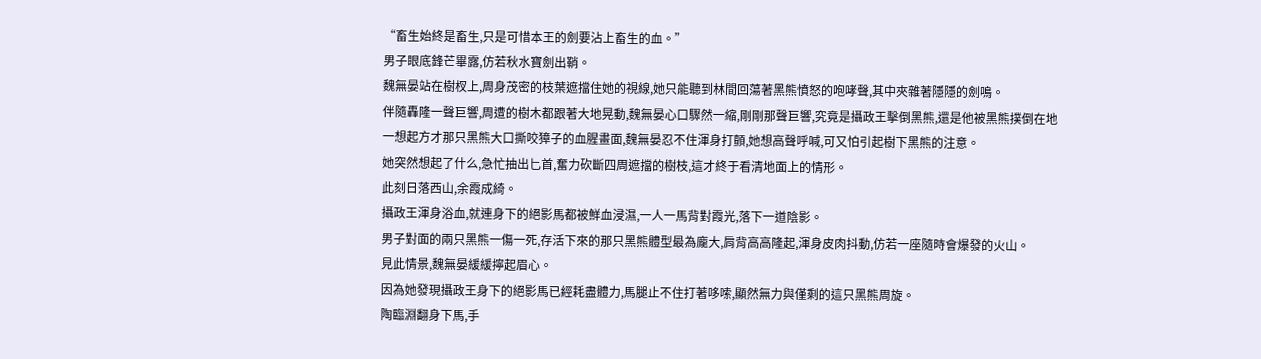“畜生始終是畜生,只是可惜本王的劍要沾上畜生的血。”
男子眼底鋒芒畢露,仿若秋水寶劍出鞘。
魏無晏站在樹杈上,周身茂密的枝葉遮擋住她的視線,她只能聽到林間回蕩著黑熊憤怒的咆哮聲,其中夾雜著隱隱的劍鳴。
伴隨轟隆一聲巨響,周遭的樹木都跟著大地晃動,魏無晏心口驟然一縮,剛剛那聲巨響,究竟是攝政王擊倒黑熊,還是他被黑熊撲倒在地
一想起方才那只黑熊大口撕咬獐子的血腥畫面,魏無晏忍不住渾身打顫,她想高聲呼喊,可又怕引起樹下黑熊的注意。
她突然想起了什么,急忙抽出匕首,奮力砍斷四周遮擋的樹枝,這才終于看清地面上的情形。
此刻日落西山,余霞成綺。
攝政王渾身浴血,就連身下的絕影馬都被鮮血浸濕,一人一馬背對霞光,落下一道陰影。
男子對面的兩只黑熊一傷一死,存活下來的那只黑熊體型最為龐大,肩背高高隆起,渾身皮肉抖動,仿若一座隨時會爆發的火山。
見此情景,魏無晏緩緩擰起眉心。
因為她發現攝政王身下的絕影馬已經耗盡體力,馬腿止不住打著哆嗦,顯然無力與僅剩的這只黑熊周旋。
陶臨淵翻身下馬,手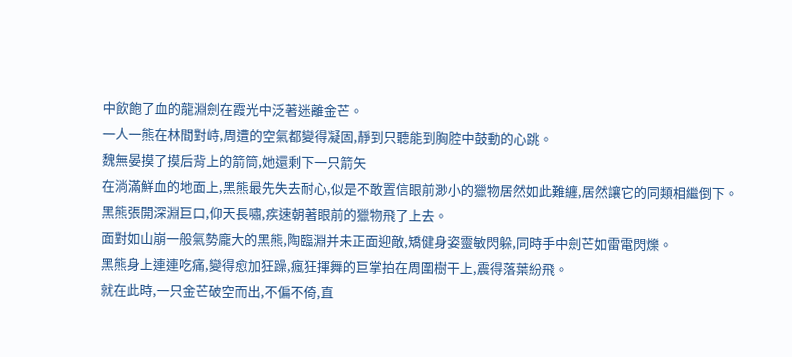中飲飽了血的龍淵劍在霞光中泛著迷離金芒。
一人一熊在林間對峙,周遭的空氣都變得凝固,靜到只聽能到胸腔中鼓動的心跳。
魏無晏摸了摸后背上的箭筒,她還剩下一只箭矢
在淌滿鮮血的地面上,黑熊最先失去耐心,似是不敢置信眼前渺小的獵物居然如此難纏,居然讓它的同類相繼倒下。
黑熊張開深淵巨口,仰天長嘯,疾速朝著眼前的獵物飛了上去。
面對如山崩一般氣勢龐大的黑熊,陶臨淵并未正面迎敵,矯健身姿靈敏閃躲,同時手中劍芒如雷電閃爍。
黑熊身上連連吃痛,變得愈加狂躁,瘋狂揮舞的巨掌拍在周圍樹干上,震得落葉紛飛。
就在此時,一只金芒破空而出,不偏不倚,直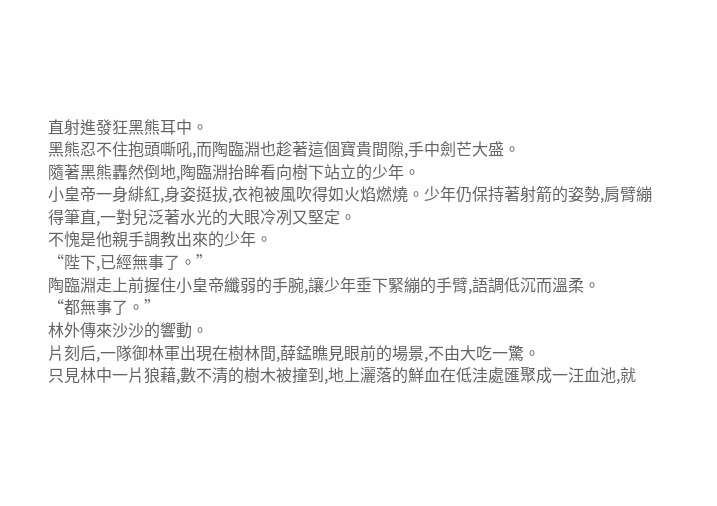直射進發狂黑熊耳中。
黑熊忍不住抱頭嘶吼,而陶臨淵也趁著這個寶貴間隙,手中劍芒大盛。
隨著黑熊轟然倒地,陶臨淵抬眸看向樹下站立的少年。
小皇帝一身緋紅,身姿挺拔,衣袍被風吹得如火焰燃燒。少年仍保持著射箭的姿勢,肩臂繃得筆直,一對兒泛著水光的大眼冷冽又堅定。
不愧是他親手調教出來的少年。
“陛下,已經無事了。”
陶臨淵走上前握住小皇帝纖弱的手腕,讓少年垂下緊繃的手臂,語調低沉而溫柔。
“都無事了。”
林外傳來沙沙的響動。
片刻后,一隊御林軍出現在樹林間,薛錳瞧見眼前的場景,不由大吃一驚。
只見林中一片狼藉,數不清的樹木被撞到,地上灑落的鮮血在低洼處匯聚成一汪血池,就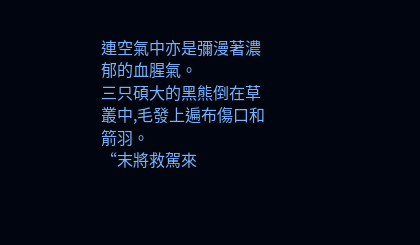連空氣中亦是彌漫著濃郁的血腥氣。
三只碩大的黑熊倒在草叢中,毛發上遍布傷口和箭羽。
“末將救駕來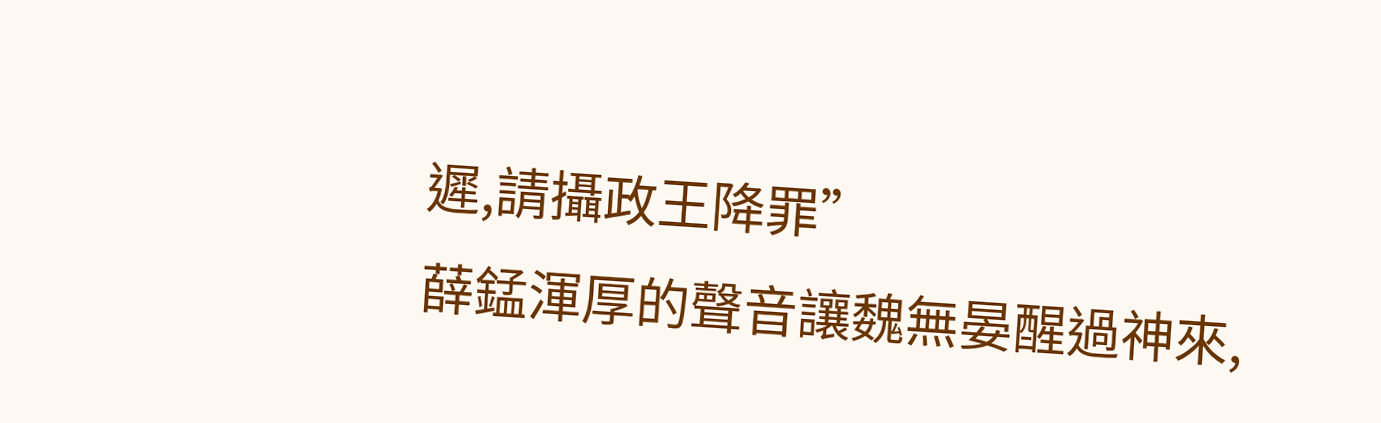遲,請攝政王降罪”
薛錳渾厚的聲音讓魏無晏醒過神來,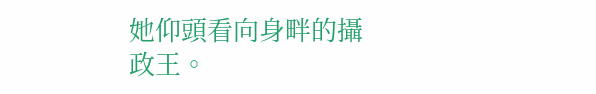她仰頭看向身畔的攝政王。